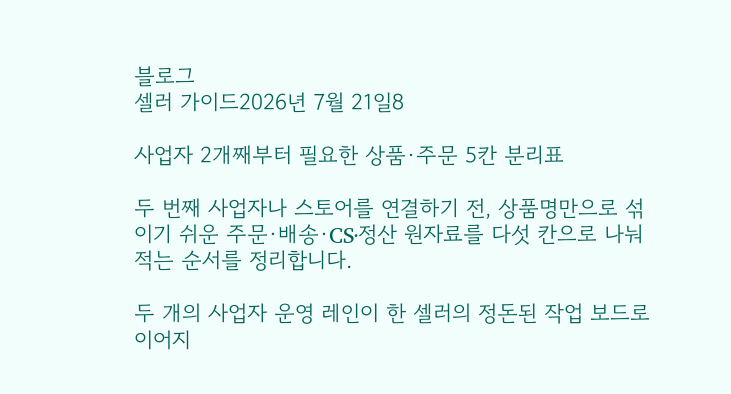블로그
셀러 가이드2026년 7월 21일8

사업자 2개째부터 필요한 상품·주문 5칸 분리표

두 번째 사업자나 스토어를 연결하기 전, 상품명만으로 섞이기 쉬운 주문·배송·CS·정산 원자료를 다섯 칸으로 나눠 적는 순서를 정리합니다.

두 개의 사업자 운영 레인이 한 셀러의 정돈된 작업 보드로 이어지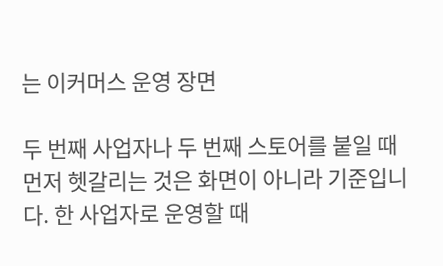는 이커머스 운영 장면

두 번째 사업자나 두 번째 스토어를 붙일 때 먼저 헷갈리는 것은 화면이 아니라 기준입니다. 한 사업자로 운영할 때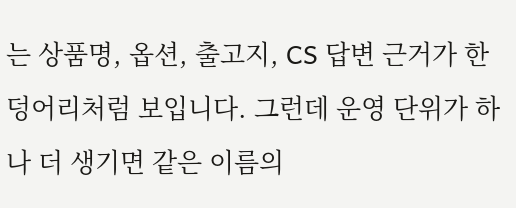는 상품명, 옵션, 출고지, CS 답변 근거가 한 덩어리처럼 보입니다. 그런데 운영 단위가 하나 더 생기면 같은 이름의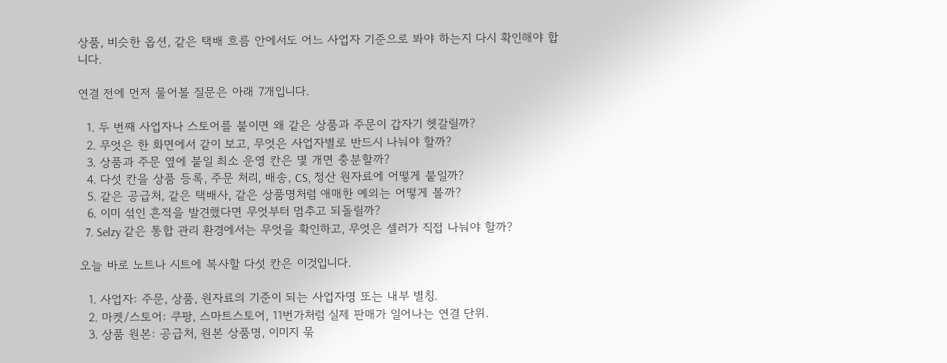상품, 비슷한 옵션, 같은 택배 흐름 안에서도 어느 사업자 기준으로 봐야 하는지 다시 확인해야 합니다.

연결 전에 먼저 물어볼 질문은 아래 7개입니다.

  1. 두 번째 사업자나 스토어를 붙이면 왜 같은 상품과 주문이 갑자기 헷갈릴까?
  2. 무엇은 한 화면에서 같이 보고, 무엇은 사업자별로 반드시 나눠야 할까?
  3. 상품과 주문 옆에 붙일 최소 운영 칸은 몇 개면 충분할까?
  4. 다섯 칸을 상품 등록, 주문 처리, 배송, CS, 정산 원자료에 어떻게 붙일까?
  5. 같은 공급처, 같은 택배사, 같은 상품명처럼 애매한 예외는 어떻게 볼까?
  6. 이미 섞인 흔적을 발견했다면 무엇부터 멈추고 되돌릴까?
  7. Selzy 같은 통합 관리 환경에서는 무엇을 확인하고, 무엇은 셀러가 직접 나눠야 할까?

오늘 바로 노트나 시트에 복사할 다섯 칸은 이것입니다.

  1. 사업자: 주문, 상품, 원자료의 기준이 되는 사업자명 또는 내부 별칭.
  2. 마켓/스토어: 쿠팡, 스마트스토어, 11번가처럼 실제 판매가 일어나는 연결 단위.
  3. 상품 원본: 공급처, 원본 상품명, 이미지 묶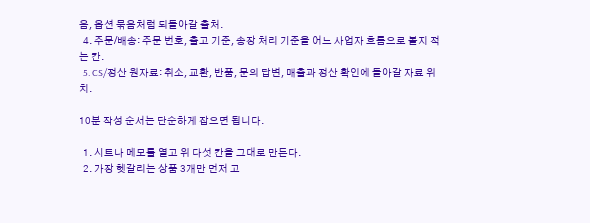음, 옵션 묶음처럼 되돌아갈 출처.
  4. 주문/배송: 주문 번호, 출고 기준, 송장 처리 기준을 어느 사업자 흐름으로 볼지 적는 칸.
  5. CS/정산 원자료: 취소, 교환, 반품, 문의 답변, 매출과 정산 확인에 돌아갈 자료 위치.

10분 작성 순서는 단순하게 잡으면 됩니다.

  1. 시트나 메모를 열고 위 다섯 칸을 그대로 만든다.
  2. 가장 헷갈리는 상품 3개만 먼저 고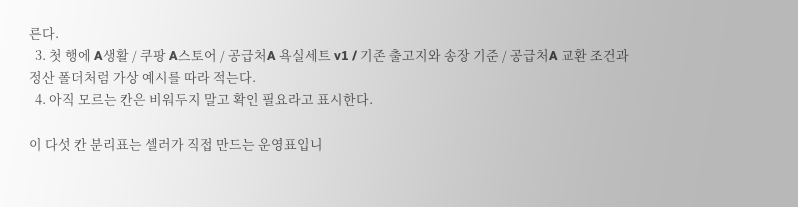른다.
  3. 첫 행에 A생활 / 쿠팡 A스토어 / 공급처A 욕실세트 v1 / 기존 출고지와 송장 기준 / 공급처A 교환 조건과 정산 폴더처럼 가상 예시를 따라 적는다.
  4. 아직 모르는 칸은 비워두지 말고 확인 필요라고 표시한다.

이 다섯 칸 분리표는 셀러가 직접 만드는 운영표입니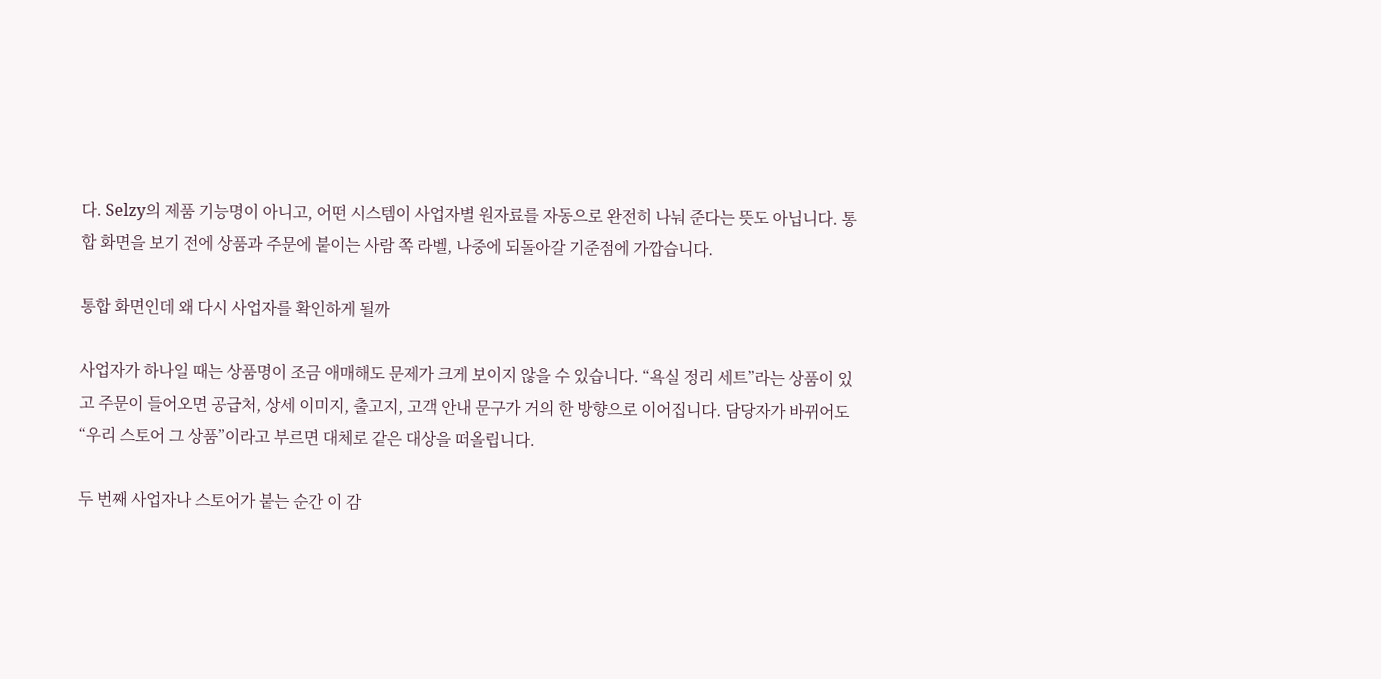다. Selzy의 제품 기능명이 아니고, 어떤 시스템이 사업자별 원자료를 자동으로 완전히 나눠 준다는 뜻도 아닙니다. 통합 화면을 보기 전에 상품과 주문에 붙이는 사람 쪽 라벨, 나중에 되돌아갈 기준점에 가깝습니다.

통합 화면인데 왜 다시 사업자를 확인하게 될까

사업자가 하나일 때는 상품명이 조금 애매해도 문제가 크게 보이지 않을 수 있습니다. “욕실 정리 세트”라는 상품이 있고 주문이 들어오면 공급처, 상세 이미지, 출고지, 고객 안내 문구가 거의 한 방향으로 이어집니다. 담당자가 바뀌어도 “우리 스토어 그 상품”이라고 부르면 대체로 같은 대상을 떠올립니다.

두 번째 사업자나 스토어가 붙는 순간 이 감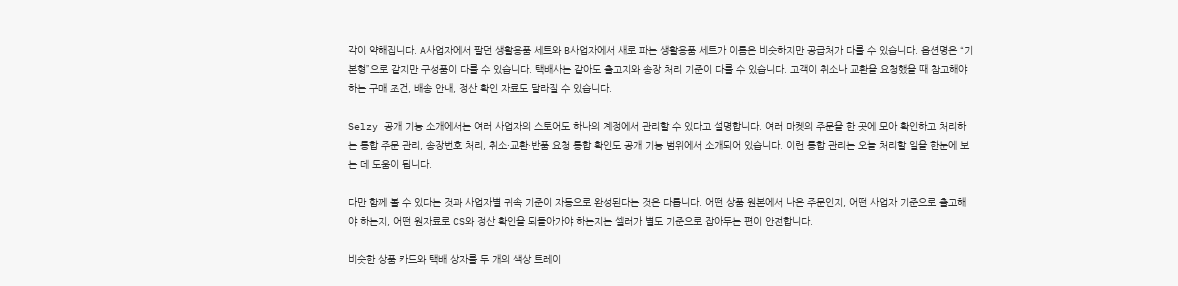각이 약해집니다. A사업자에서 팔던 생활용품 세트와 B사업자에서 새로 파는 생활용품 세트가 이름은 비슷하지만 공급처가 다를 수 있습니다. 옵션명은 “기본형”으로 같지만 구성품이 다를 수 있습니다. 택배사는 같아도 출고지와 송장 처리 기준이 다를 수 있습니다. 고객이 취소나 교환을 요청했을 때 참고해야 하는 구매 조건, 배송 안내, 정산 확인 자료도 달라질 수 있습니다.

Selzy 공개 기능 소개에서는 여러 사업자의 스토어도 하나의 계정에서 관리할 수 있다고 설명합니다. 여러 마켓의 주문을 한 곳에 모아 확인하고 처리하는 통합 주문 관리, 송장번호 처리, 취소·교환·반품 요청 통합 확인도 공개 기능 범위에서 소개되어 있습니다. 이런 통합 관리는 오늘 처리할 일을 한눈에 보는 데 도움이 됩니다.

다만 함께 볼 수 있다는 것과 사업자별 귀속 기준이 자동으로 완성된다는 것은 다릅니다. 어떤 상품 원본에서 나온 주문인지, 어떤 사업자 기준으로 출고해야 하는지, 어떤 원자료로 CS와 정산 확인을 되돌아가야 하는지는 셀러가 별도 기준으로 잡아두는 편이 안전합니다.

비슷한 상품 카드와 택배 상자를 두 개의 색상 트레이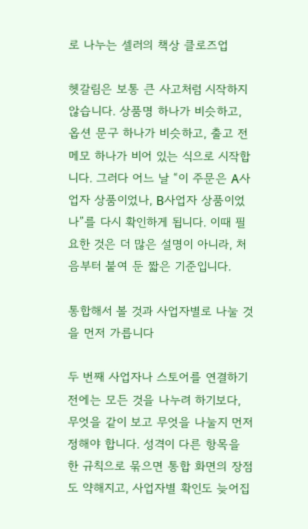로 나누는 셀러의 책상 클로즈업

헷갈림은 보통 큰 사고처럼 시작하지 않습니다. 상품명 하나가 비슷하고, 옵션 문구 하나가 비슷하고, 출고 전 메모 하나가 비어 있는 식으로 시작합니다. 그러다 어느 날 “이 주문은 A사업자 상품이었나, B사업자 상품이었나”를 다시 확인하게 됩니다. 이때 필요한 것은 더 많은 설명이 아니라, 처음부터 붙여 둔 짧은 기준입니다.

통합해서 볼 것과 사업자별로 나눌 것을 먼저 가릅니다

두 번째 사업자나 스토어를 연결하기 전에는 모든 것을 나누려 하기보다, 무엇을 같이 보고 무엇을 나눌지 먼저 정해야 합니다. 성격이 다른 항목을 한 규칙으로 묶으면 통합 화면의 장점도 약해지고, 사업자별 확인도 늦어집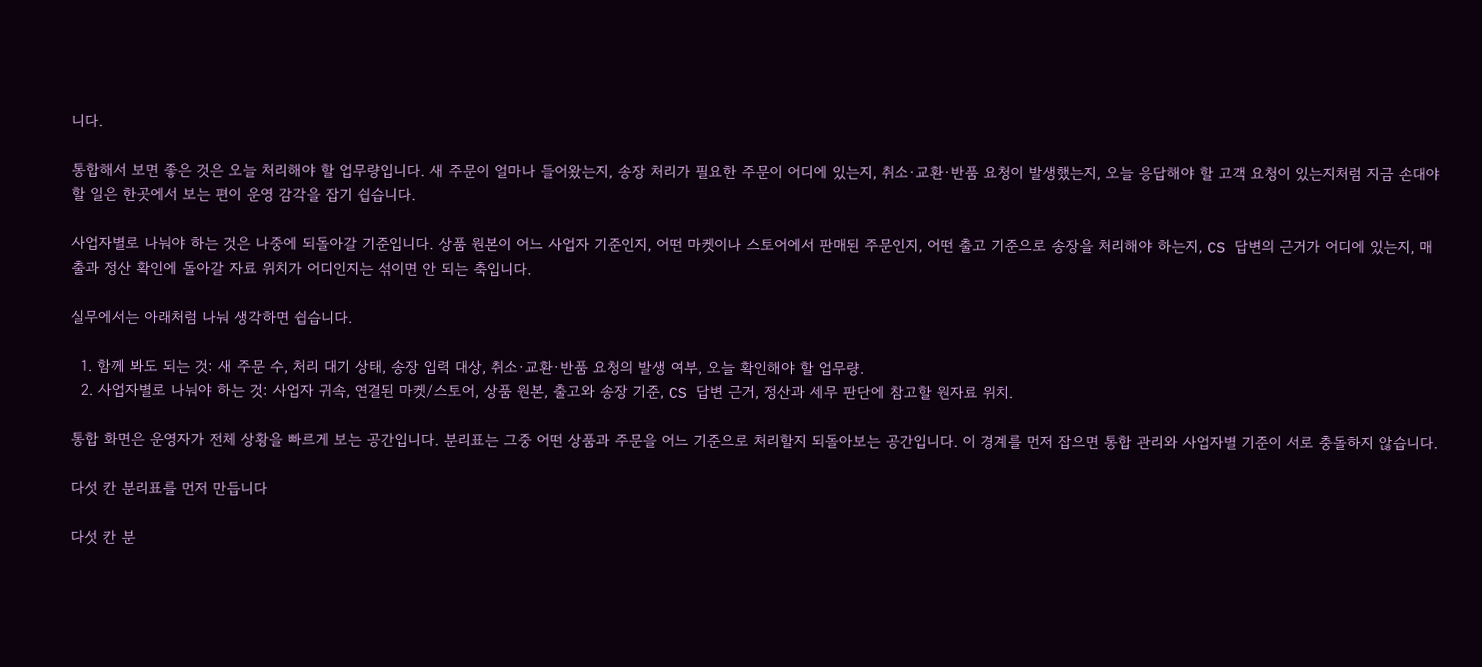니다.

통합해서 보면 좋은 것은 오늘 처리해야 할 업무량입니다. 새 주문이 얼마나 들어왔는지, 송장 처리가 필요한 주문이 어디에 있는지, 취소·교환·반품 요청이 발생했는지, 오늘 응답해야 할 고객 요청이 있는지처럼 지금 손대야 할 일은 한곳에서 보는 편이 운영 감각을 잡기 쉽습니다.

사업자별로 나눠야 하는 것은 나중에 되돌아갈 기준입니다. 상품 원본이 어느 사업자 기준인지, 어떤 마켓이나 스토어에서 판매된 주문인지, 어떤 출고 기준으로 송장을 처리해야 하는지, CS 답변의 근거가 어디에 있는지, 매출과 정산 확인에 돌아갈 자료 위치가 어디인지는 섞이면 안 되는 축입니다.

실무에서는 아래처럼 나눠 생각하면 쉽습니다.

  1. 함께 봐도 되는 것: 새 주문 수, 처리 대기 상태, 송장 입력 대상, 취소·교환·반품 요청의 발생 여부, 오늘 확인해야 할 업무량.
  2. 사업자별로 나눠야 하는 것: 사업자 귀속, 연결된 마켓/스토어, 상품 원본, 출고와 송장 기준, CS 답변 근거, 정산과 세무 판단에 참고할 원자료 위치.

통합 화면은 운영자가 전체 상황을 빠르게 보는 공간입니다. 분리표는 그중 어떤 상품과 주문을 어느 기준으로 처리할지 되돌아보는 공간입니다. 이 경계를 먼저 잡으면 통합 관리와 사업자별 기준이 서로 충돌하지 않습니다.

다섯 칸 분리표를 먼저 만듭니다

다섯 칸 분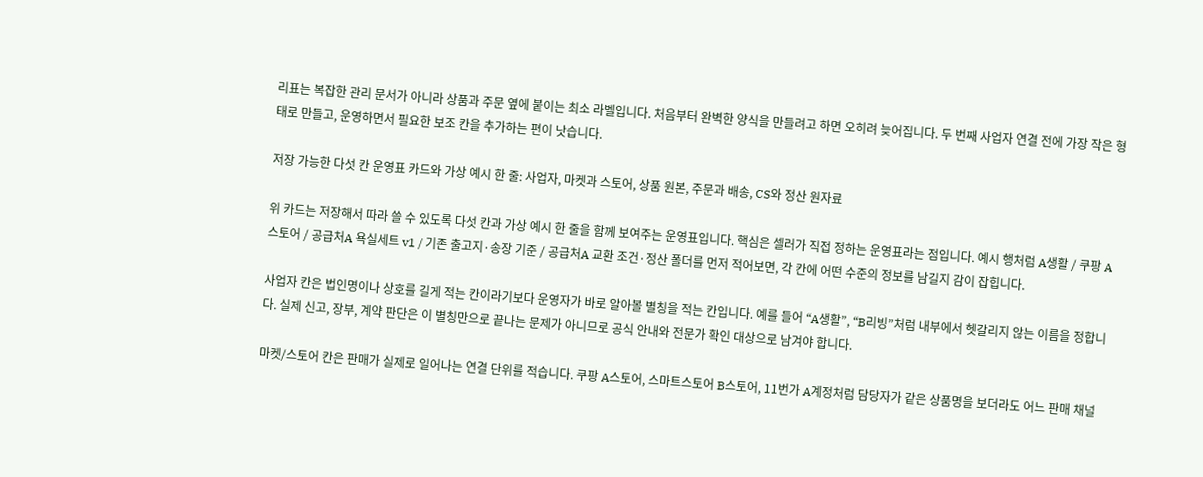리표는 복잡한 관리 문서가 아니라 상품과 주문 옆에 붙이는 최소 라벨입니다. 처음부터 완벽한 양식을 만들려고 하면 오히려 늦어집니다. 두 번째 사업자 연결 전에 가장 작은 형태로 만들고, 운영하면서 필요한 보조 칸을 추가하는 편이 낫습니다.

저장 가능한 다섯 칸 운영표 카드와 가상 예시 한 줄: 사업자, 마켓과 스토어, 상품 원본, 주문과 배송, CS와 정산 원자료

위 카드는 저장해서 따라 쓸 수 있도록 다섯 칸과 가상 예시 한 줄을 함께 보여주는 운영표입니다. 핵심은 셀러가 직접 정하는 운영표라는 점입니다. 예시 행처럼 A생활 / 쿠팡 A스토어 / 공급처A 욕실세트 v1 / 기존 출고지·송장 기준 / 공급처A 교환 조건·정산 폴더를 먼저 적어보면, 각 칸에 어떤 수준의 정보를 남길지 감이 잡힙니다.

사업자 칸은 법인명이나 상호를 길게 적는 칸이라기보다 운영자가 바로 알아볼 별칭을 적는 칸입니다. 예를 들어 “A생활”, “B리빙”처럼 내부에서 헷갈리지 않는 이름을 정합니다. 실제 신고, 장부, 계약 판단은 이 별칭만으로 끝나는 문제가 아니므로 공식 안내와 전문가 확인 대상으로 남겨야 합니다.

마켓/스토어 칸은 판매가 실제로 일어나는 연결 단위를 적습니다. 쿠팡 A스토어, 스마트스토어 B스토어, 11번가 A계정처럼 담당자가 같은 상품명을 보더라도 어느 판매 채널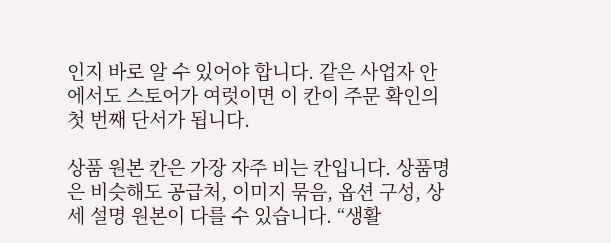인지 바로 알 수 있어야 합니다. 같은 사업자 안에서도 스토어가 여럿이면 이 칸이 주문 확인의 첫 번째 단서가 됩니다.

상품 원본 칸은 가장 자주 비는 칸입니다. 상품명은 비슷해도 공급처, 이미지 묶음, 옵션 구성, 상세 설명 원본이 다를 수 있습니다. “생활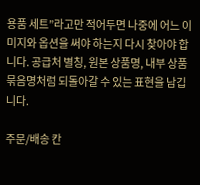용품 세트”라고만 적어두면 나중에 어느 이미지와 옵션을 써야 하는지 다시 찾아야 합니다. 공급처 별칭, 원본 상품명, 내부 상품 묶음명처럼 되돌아갈 수 있는 표현을 남깁니다.

주문/배송 칸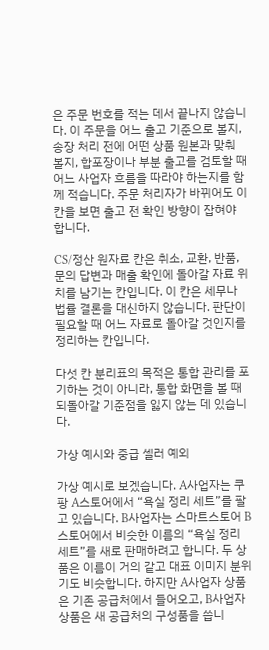은 주문 번호를 적는 데서 끝나지 않습니다. 이 주문을 어느 출고 기준으로 볼지, 송장 처리 전에 어떤 상품 원본과 맞춰 볼지, 합포장이나 부분 출고를 검토할 때 어느 사업자 흐름을 따라야 하는지를 함께 적습니다. 주문 처리자가 바뀌어도 이 칸을 보면 출고 전 확인 방향이 잡혀야 합니다.

CS/정산 원자료 칸은 취소, 교환, 반품, 문의 답변과 매출 확인에 돌아갈 자료 위치를 남기는 칸입니다. 이 칸은 세무나 법률 결론을 대신하지 않습니다. 판단이 필요할 때 어느 자료로 돌아갈 것인지를 정리하는 칸입니다.

다섯 칸 분리표의 목적은 통합 관리를 포기하는 것이 아니라, 통합 화면을 볼 때 되돌아갈 기준점을 잃지 않는 데 있습니다.

가상 예시와 중급 셀러 예외

가상 예시로 보겠습니다. A사업자는 쿠팡 A스토어에서 “욕실 정리 세트”를 팔고 있습니다. B사업자는 스마트스토어 B스토어에서 비슷한 이름의 “욕실 정리 세트”를 새로 판매하려고 합니다. 두 상품은 이름이 거의 같고 대표 이미지 분위기도 비슷합니다. 하지만 A사업자 상품은 기존 공급처에서 들어오고, B사업자 상품은 새 공급처의 구성품을 씁니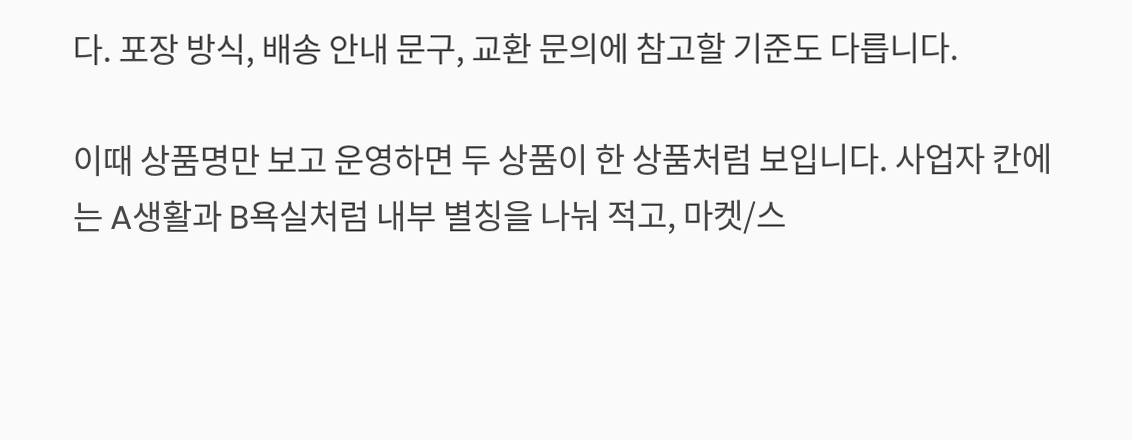다. 포장 방식, 배송 안내 문구, 교환 문의에 참고할 기준도 다릅니다.

이때 상품명만 보고 운영하면 두 상품이 한 상품처럼 보입니다. 사업자 칸에는 A생활과 B욕실처럼 내부 별칭을 나눠 적고, 마켓/스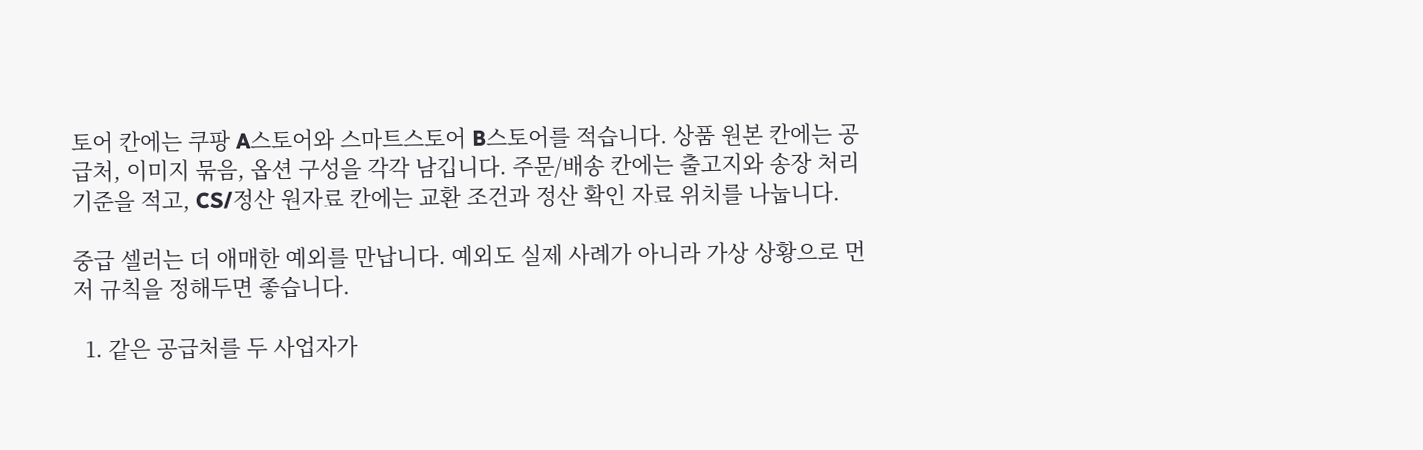토어 칸에는 쿠팡 A스토어와 스마트스토어 B스토어를 적습니다. 상품 원본 칸에는 공급처, 이미지 묶음, 옵션 구성을 각각 남깁니다. 주문/배송 칸에는 출고지와 송장 처리 기준을 적고, CS/정산 원자료 칸에는 교환 조건과 정산 확인 자료 위치를 나눕니다.

중급 셀러는 더 애매한 예외를 만납니다. 예외도 실제 사례가 아니라 가상 상황으로 먼저 규칙을 정해두면 좋습니다.

  1. 같은 공급처를 두 사업자가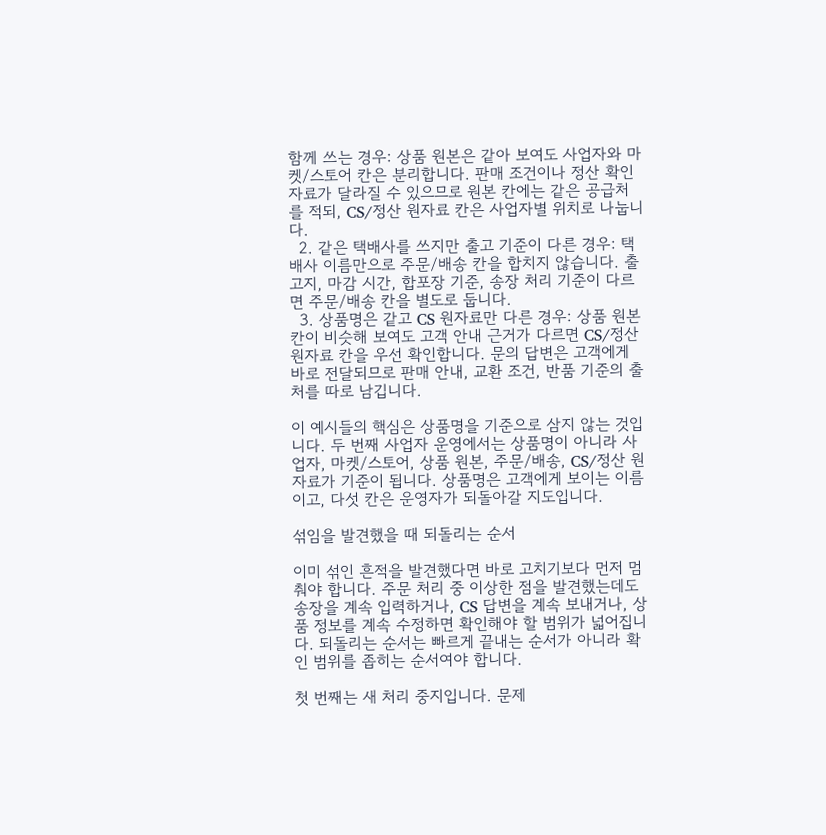함께 쓰는 경우: 상품 원본은 같아 보여도 사업자와 마켓/스토어 칸은 분리합니다. 판매 조건이나 정산 확인 자료가 달라질 수 있으므로 원본 칸에는 같은 공급처를 적되, CS/정산 원자료 칸은 사업자별 위치로 나눕니다.
  2. 같은 택배사를 쓰지만 출고 기준이 다른 경우: 택배사 이름만으로 주문/배송 칸을 합치지 않습니다. 출고지, 마감 시간, 합포장 기준, 송장 처리 기준이 다르면 주문/배송 칸을 별도로 둡니다.
  3. 상품명은 같고 CS 원자료만 다른 경우: 상품 원본 칸이 비슷해 보여도 고객 안내 근거가 다르면 CS/정산 원자료 칸을 우선 확인합니다. 문의 답변은 고객에게 바로 전달되므로 판매 안내, 교환 조건, 반품 기준의 출처를 따로 남깁니다.

이 예시들의 핵심은 상품명을 기준으로 삼지 않는 것입니다. 두 번째 사업자 운영에서는 상품명이 아니라 사업자, 마켓/스토어, 상품 원본, 주문/배송, CS/정산 원자료가 기준이 됩니다. 상품명은 고객에게 보이는 이름이고, 다섯 칸은 운영자가 되돌아갈 지도입니다.

섞임을 발견했을 때 되돌리는 순서

이미 섞인 흔적을 발견했다면 바로 고치기보다 먼저 멈춰야 합니다. 주문 처리 중 이상한 점을 발견했는데도 송장을 계속 입력하거나, CS 답변을 계속 보내거나, 상품 정보를 계속 수정하면 확인해야 할 범위가 넓어집니다. 되돌리는 순서는 빠르게 끝내는 순서가 아니라 확인 범위를 좁히는 순서여야 합니다.

첫 번째는 새 처리 중지입니다. 문제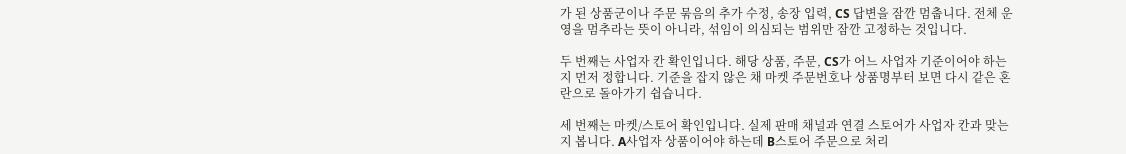가 된 상품군이나 주문 묶음의 추가 수정, 송장 입력, CS 답변을 잠깐 멈춥니다. 전체 운영을 멈추라는 뜻이 아니라, 섞임이 의심되는 범위만 잠깐 고정하는 것입니다.

두 번째는 사업자 칸 확인입니다. 해당 상품, 주문, CS가 어느 사업자 기준이어야 하는지 먼저 정합니다. 기준을 잡지 않은 채 마켓 주문번호나 상품명부터 보면 다시 같은 혼란으로 돌아가기 쉽습니다.

세 번째는 마켓/스토어 확인입니다. 실제 판매 채널과 연결 스토어가 사업자 칸과 맞는지 봅니다. A사업자 상품이어야 하는데 B스토어 주문으로 처리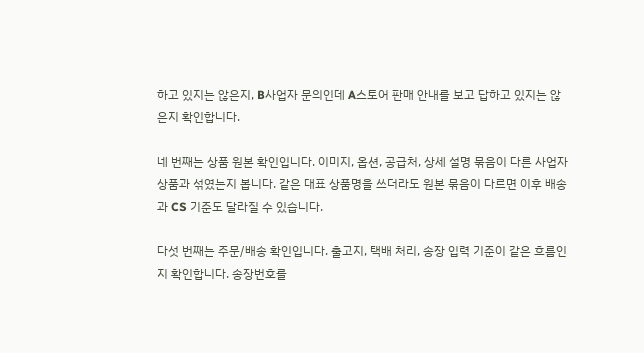하고 있지는 않은지, B사업자 문의인데 A스토어 판매 안내를 보고 답하고 있지는 않은지 확인합니다.

네 번째는 상품 원본 확인입니다. 이미지, 옵션, 공급처, 상세 설명 묶음이 다른 사업자 상품과 섞였는지 봅니다. 같은 대표 상품명을 쓰더라도 원본 묶음이 다르면 이후 배송과 CS 기준도 달라질 수 있습니다.

다섯 번째는 주문/배송 확인입니다. 출고지, 택배 처리, 송장 입력 기준이 같은 흐름인지 확인합니다. 송장번호를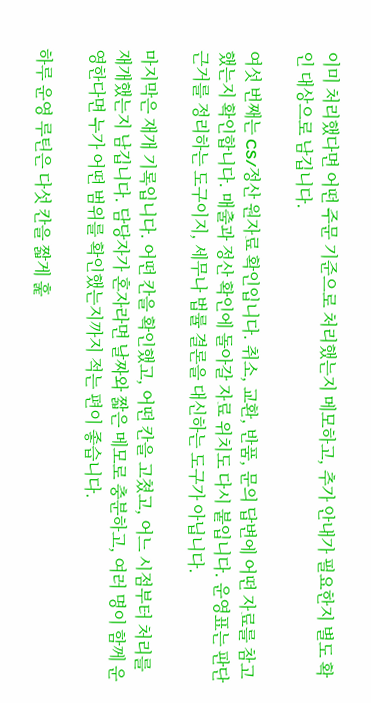이미 처리했다면 어떤 주문 기준으로 처리했는지 메모하고, 추가 안내가 필요한지 별도 확인 대상으로 남깁니다.

여섯 번째는 CS/정산 원자료 확인입니다. 취소, 교환, 반품, 문의 답변에 어떤 자료를 참고했는지 확인합니다. 매출과 정산 확인에 돌아갈 자료 위치도 다시 붙입니다. 운영표는 판단 근거를 정리하는 도구이지, 세무나 법률 결론을 대신하는 도구가 아닙니다.

마지막은 재개 기록입니다. 어떤 칸을 확인했고, 어떤 칸을 고쳤고, 어느 시점부터 처리를 재개했는지 남깁니다. 담당자가 혼자라면 날짜와 짧은 메모로 충분하고, 여러 명이 함께 운영한다면 누가 어떤 범위를 확인했는지까지 적는 편이 좋습니다.

하루 운영 루틴은 다섯 칸을 짧게 훑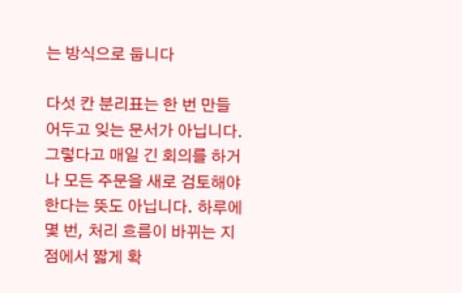는 방식으로 둡니다

다섯 칸 분리표는 한 번 만들어두고 잊는 문서가 아닙니다. 그렇다고 매일 긴 회의를 하거나 모든 주문을 새로 검토해야 한다는 뜻도 아닙니다. 하루에 몇 번, 처리 흐름이 바뀌는 지점에서 짧게 확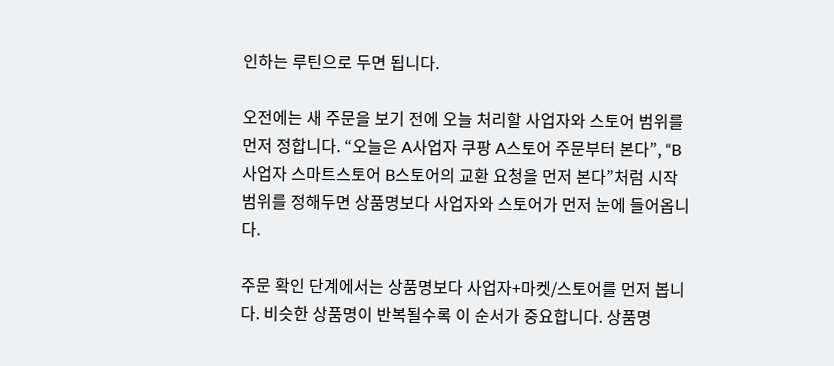인하는 루틴으로 두면 됩니다.

오전에는 새 주문을 보기 전에 오늘 처리할 사업자와 스토어 범위를 먼저 정합니다. “오늘은 A사업자 쿠팡 A스토어 주문부터 본다”, “B사업자 스마트스토어 B스토어의 교환 요청을 먼저 본다”처럼 시작 범위를 정해두면 상품명보다 사업자와 스토어가 먼저 눈에 들어옵니다.

주문 확인 단계에서는 상품명보다 사업자+마켓/스토어를 먼저 봅니다. 비슷한 상품명이 반복될수록 이 순서가 중요합니다. 상품명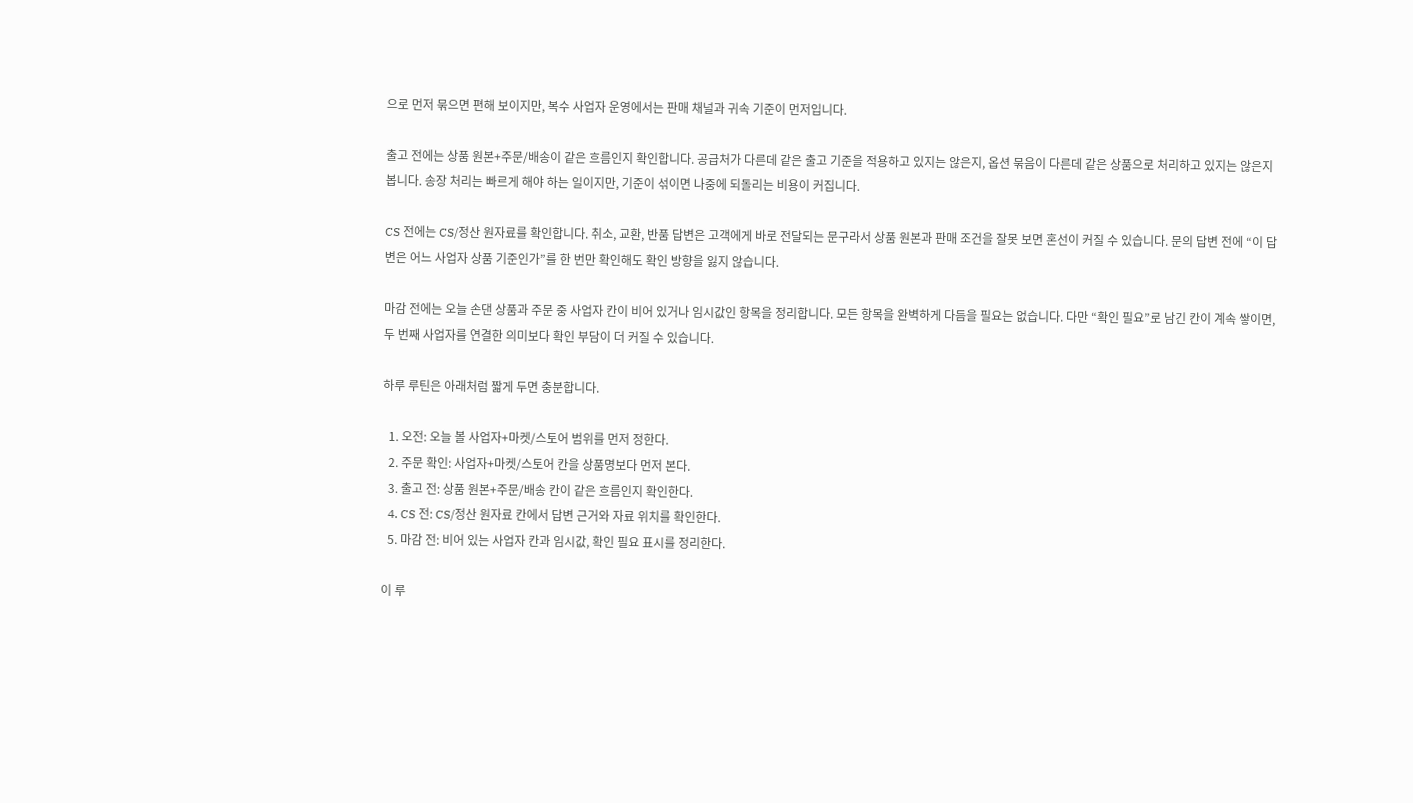으로 먼저 묶으면 편해 보이지만, 복수 사업자 운영에서는 판매 채널과 귀속 기준이 먼저입니다.

출고 전에는 상품 원본+주문/배송이 같은 흐름인지 확인합니다. 공급처가 다른데 같은 출고 기준을 적용하고 있지는 않은지, 옵션 묶음이 다른데 같은 상품으로 처리하고 있지는 않은지 봅니다. 송장 처리는 빠르게 해야 하는 일이지만, 기준이 섞이면 나중에 되돌리는 비용이 커집니다.

CS 전에는 CS/정산 원자료를 확인합니다. 취소, 교환, 반품 답변은 고객에게 바로 전달되는 문구라서 상품 원본과 판매 조건을 잘못 보면 혼선이 커질 수 있습니다. 문의 답변 전에 “이 답변은 어느 사업자 상품 기준인가”를 한 번만 확인해도 확인 방향을 잃지 않습니다.

마감 전에는 오늘 손댄 상품과 주문 중 사업자 칸이 비어 있거나 임시값인 항목을 정리합니다. 모든 항목을 완벽하게 다듬을 필요는 없습니다. 다만 “확인 필요”로 남긴 칸이 계속 쌓이면, 두 번째 사업자를 연결한 의미보다 확인 부담이 더 커질 수 있습니다.

하루 루틴은 아래처럼 짧게 두면 충분합니다.

  1. 오전: 오늘 볼 사업자+마켓/스토어 범위를 먼저 정한다.
  2. 주문 확인: 사업자+마켓/스토어 칸을 상품명보다 먼저 본다.
  3. 출고 전: 상품 원본+주문/배송 칸이 같은 흐름인지 확인한다.
  4. CS 전: CS/정산 원자료 칸에서 답변 근거와 자료 위치를 확인한다.
  5. 마감 전: 비어 있는 사업자 칸과 임시값, 확인 필요 표시를 정리한다.

이 루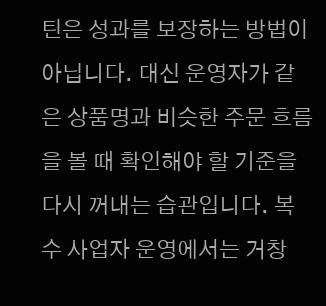틴은 성과를 보장하는 방법이 아닙니다. 대신 운영자가 같은 상품명과 비슷한 주문 흐름을 볼 때 확인해야 할 기준을 다시 꺼내는 습관입니다. 복수 사업자 운영에서는 거창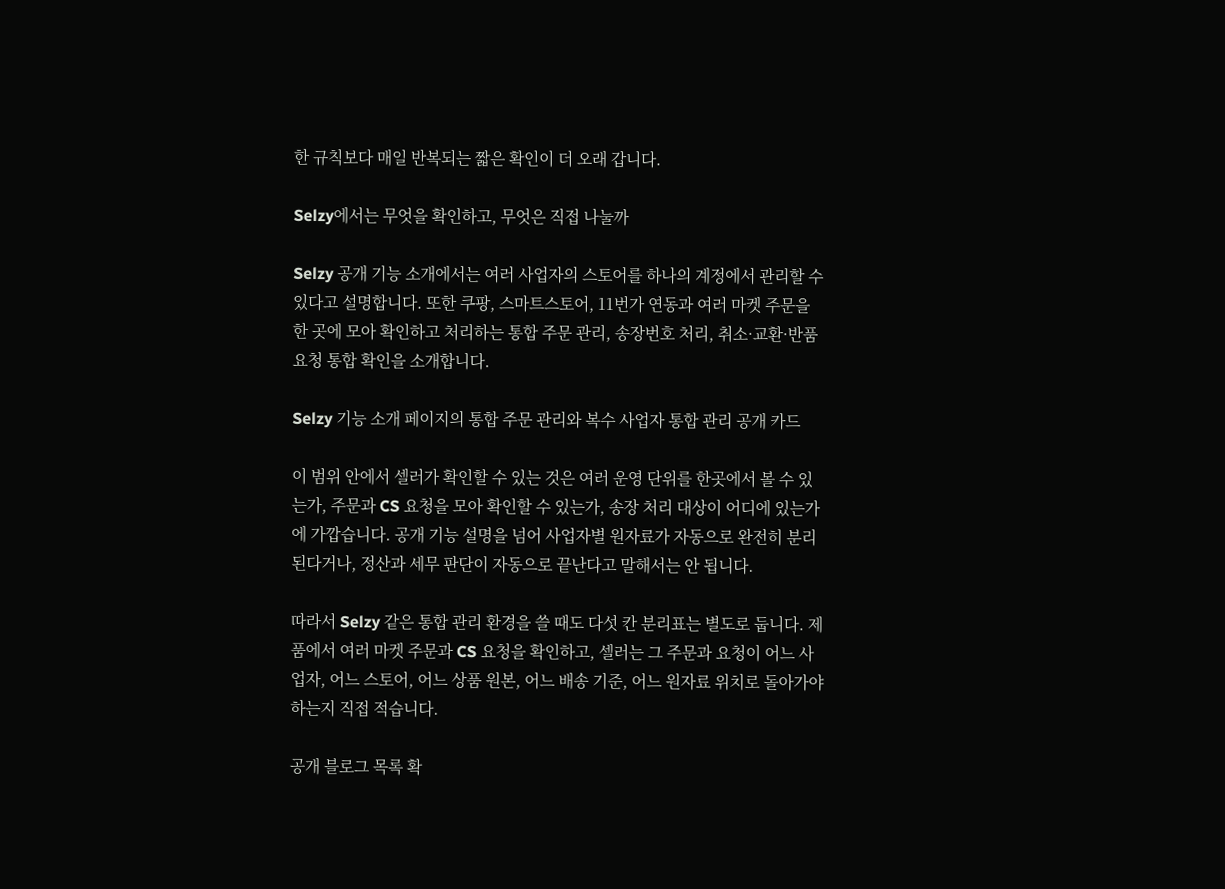한 규칙보다 매일 반복되는 짧은 확인이 더 오래 갑니다.

Selzy에서는 무엇을 확인하고, 무엇은 직접 나눌까

Selzy 공개 기능 소개에서는 여러 사업자의 스토어를 하나의 계정에서 관리할 수 있다고 설명합니다. 또한 쿠팡, 스마트스토어, 11번가 연동과 여러 마켓 주문을 한 곳에 모아 확인하고 처리하는 통합 주문 관리, 송장번호 처리, 취소·교환·반품 요청 통합 확인을 소개합니다.

Selzy 기능 소개 페이지의 통합 주문 관리와 복수 사업자 통합 관리 공개 카드

이 범위 안에서 셀러가 확인할 수 있는 것은 여러 운영 단위를 한곳에서 볼 수 있는가, 주문과 CS 요청을 모아 확인할 수 있는가, 송장 처리 대상이 어디에 있는가에 가깝습니다. 공개 기능 설명을 넘어 사업자별 원자료가 자동으로 완전히 분리된다거나, 정산과 세무 판단이 자동으로 끝난다고 말해서는 안 됩니다.

따라서 Selzy 같은 통합 관리 환경을 쓸 때도 다섯 칸 분리표는 별도로 둡니다. 제품에서 여러 마켓 주문과 CS 요청을 확인하고, 셀러는 그 주문과 요청이 어느 사업자, 어느 스토어, 어느 상품 원본, 어느 배송 기준, 어느 원자료 위치로 돌아가야 하는지 직접 적습니다.

공개 블로그 목록 확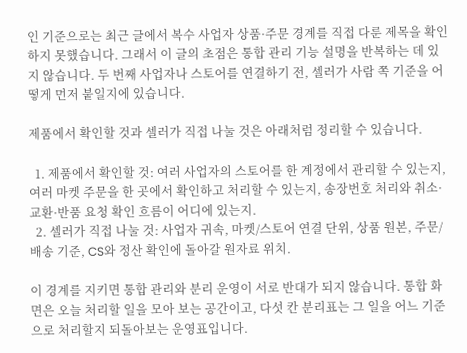인 기준으로는 최근 글에서 복수 사업자 상품·주문 경계를 직접 다룬 제목을 확인하지 못했습니다. 그래서 이 글의 초점은 통합 관리 기능 설명을 반복하는 데 있지 않습니다. 두 번째 사업자나 스토어를 연결하기 전, 셀러가 사람 쪽 기준을 어떻게 먼저 붙일지에 있습니다.

제품에서 확인할 것과 셀러가 직접 나눌 것은 아래처럼 정리할 수 있습니다.

  1. 제품에서 확인할 것: 여러 사업자의 스토어를 한 계정에서 관리할 수 있는지, 여러 마켓 주문을 한 곳에서 확인하고 처리할 수 있는지, 송장번호 처리와 취소·교환·반품 요청 확인 흐름이 어디에 있는지.
  2. 셀러가 직접 나눌 것: 사업자 귀속, 마켓/스토어 연결 단위, 상품 원본, 주문/배송 기준, CS와 정산 확인에 돌아갈 원자료 위치.

이 경계를 지키면 통합 관리와 분리 운영이 서로 반대가 되지 않습니다. 통합 화면은 오늘 처리할 일을 모아 보는 공간이고, 다섯 칸 분리표는 그 일을 어느 기준으로 처리할지 되돌아보는 운영표입니다.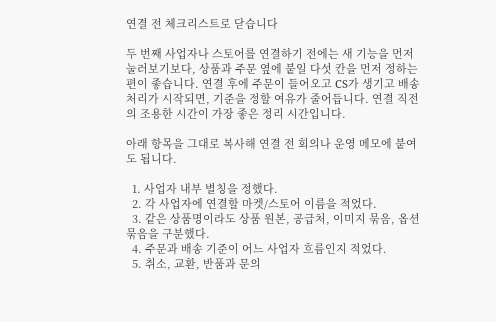연결 전 체크리스트로 닫습니다

두 번째 사업자나 스토어를 연결하기 전에는 새 기능을 먼저 눌러보기보다, 상품과 주문 옆에 붙일 다섯 칸을 먼저 정하는 편이 좋습니다. 연결 후에 주문이 들어오고 CS가 생기고 배송 처리가 시작되면, 기준을 정할 여유가 줄어듭니다. 연결 직전의 조용한 시간이 가장 좋은 정리 시간입니다.

아래 항목을 그대로 복사해 연결 전 회의나 운영 메모에 붙여도 됩니다.

  1. 사업자 내부 별칭을 정했다.
  2. 각 사업자에 연결할 마켓/스토어 이름을 적었다.
  3. 같은 상품명이라도 상품 원본, 공급처, 이미지 묶음, 옵션 묶음을 구분했다.
  4. 주문과 배송 기준이 어느 사업자 흐름인지 적었다.
  5. 취소, 교환, 반품과 문의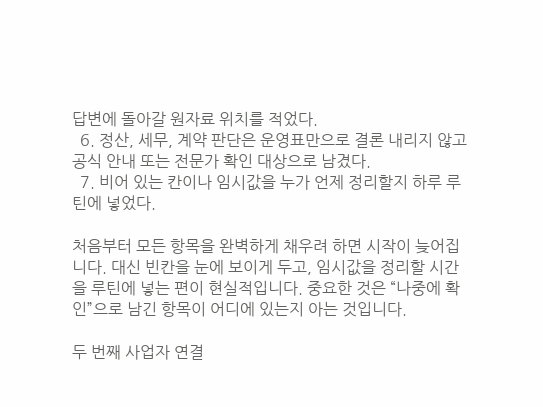답변에 돌아갈 원자료 위치를 적었다.
  6. 정산, 세무, 계약 판단은 운영표만으로 결론 내리지 않고 공식 안내 또는 전문가 확인 대상으로 남겼다.
  7. 비어 있는 칸이나 임시값을 누가 언제 정리할지 하루 루틴에 넣었다.

처음부터 모든 항목을 완벽하게 채우려 하면 시작이 늦어집니다. 대신 빈칸을 눈에 보이게 두고, 임시값을 정리할 시간을 루틴에 넣는 편이 현실적입니다. 중요한 것은 “나중에 확인”으로 남긴 항목이 어디에 있는지 아는 것입니다.

두 번째 사업자 연결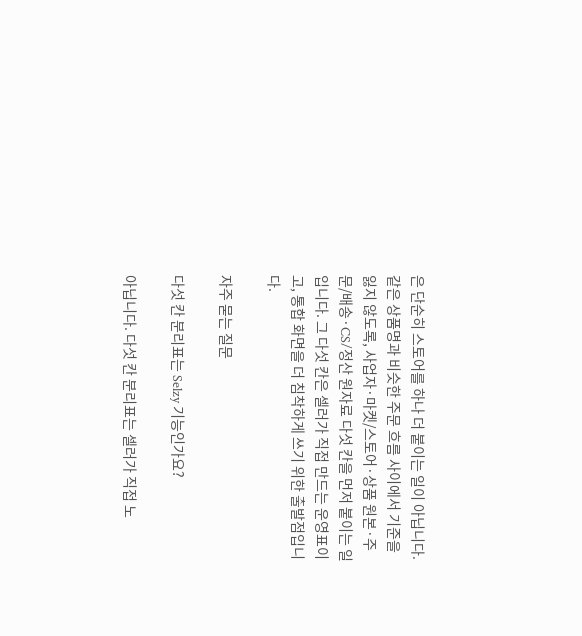은 단순히 스토어를 하나 더 붙이는 일이 아닙니다. 같은 상품명과 비슷한 주문 흐름 사이에서 기준을 잃지 않도록, 사업자·마켓/스토어·상품 원본·주문/배송·CS/정산 원자료 다섯 칸을 먼저 붙이는 일입니다. 그 다섯 칸은 셀러가 직접 만드는 운영표이고, 통합 화면을 더 침착하게 쓰기 위한 출발점입니다.

자주 묻는 질문

다섯 칸 분리표는 Selzy 기능인가요?

아닙니다. 다섯 칸 분리표는 셀러가 직접 노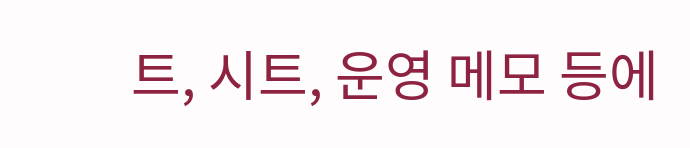트, 시트, 운영 메모 등에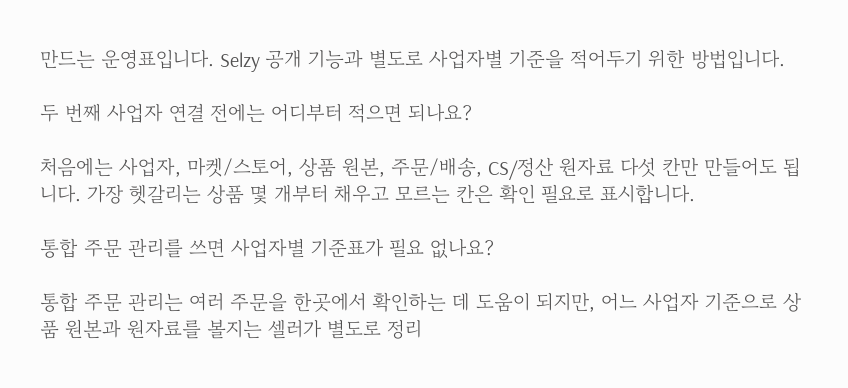만드는 운영표입니다. Selzy 공개 기능과 별도로 사업자별 기준을 적어두기 위한 방법입니다.

두 번째 사업자 연결 전에는 어디부터 적으면 되나요?

처음에는 사업자, 마켓/스토어, 상품 원본, 주문/배송, CS/정산 원자료 다섯 칸만 만들어도 됩니다. 가장 헷갈리는 상품 몇 개부터 채우고 모르는 칸은 확인 필요로 표시합니다.

통합 주문 관리를 쓰면 사업자별 기준표가 필요 없나요?

통합 주문 관리는 여러 주문을 한곳에서 확인하는 데 도움이 되지만, 어느 사업자 기준으로 상품 원본과 원자료를 볼지는 셀러가 별도로 정리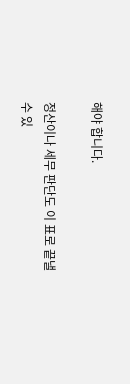해야 합니다.

정산이나 세무 판단도 이 표로 끝낼 수 있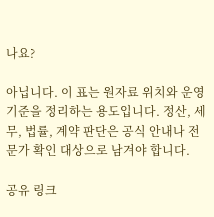나요?

아닙니다. 이 표는 원자료 위치와 운영 기준을 정리하는 용도입니다. 정산, 세무, 법률, 계약 판단은 공식 안내나 전문가 확인 대상으로 남겨야 합니다.

공유 링크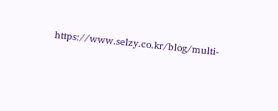https://www.selzy.co.kr/blog/multi-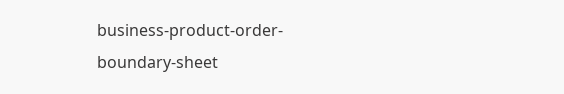business-product-order-boundary-sheet